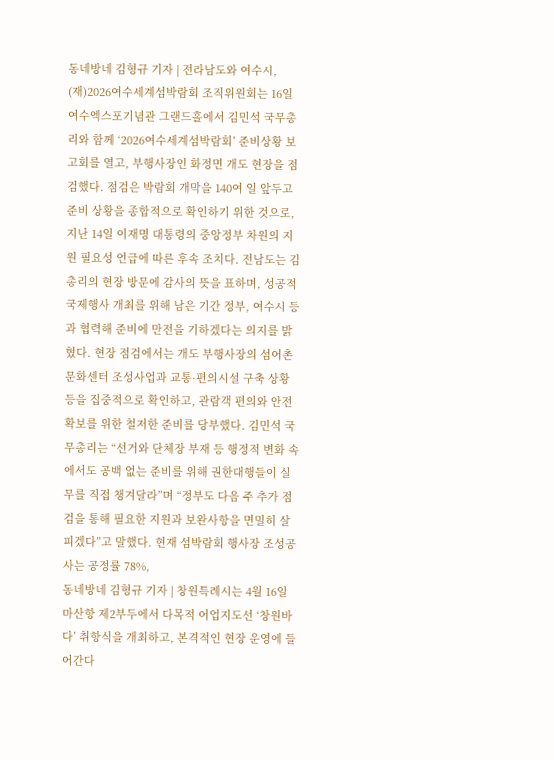동네방네 김형규 기자 | 전라남도와 여수시, (재)2026여수세계섬박람회 조직위원회는 16일 여수엑스포기념관 그랜드홀에서 김민석 국무총리와 함께 ‘2026여수세계섬박람회’ 준비상황 보고회를 열고, 부행사장인 화정면 개도 현장을 점검했다. 점검은 박람회 개막을 140여 일 앞두고 준비 상황을 종합적으로 확인하기 위한 것으로, 지난 14일 이재명 대통령의 중앙정부 차원의 지원 필요성 언급에 따른 후속 조치다. 전남도는 김 총리의 현장 방문에 감사의 뜻을 표하며, 성공적 국제행사 개최를 위해 남은 기간 정부, 여수시 등과 협력해 준비에 만전을 기하겠다는 의지를 밝혔다. 현장 점검에서는 개도 부행사장의 섬어촌문화센터 조성사업과 교통·편의시설 구축 상황 등을 집중적으로 확인하고, 관람객 편의와 안전 확보를 위한 철저한 준비를 당부했다. 김민석 국무총리는 “선거와 단체장 부재 등 행정적 변화 속에서도 공백 없는 준비를 위해 권한대행들이 실무를 직접 챙겨달라”며 “정부도 다음 주 추가 점검을 통해 필요한 지원과 보완사항을 면밀히 살피겠다”고 말했다. 현재 섬박람회 행사장 조성공사는 공정률 78%,
동네방네 김형규 기자 | 창원특례시는 4월 16일 마산항 제2부두에서 다목적 어업지도선 ‘창원바다’ 취항식을 개최하고, 본격적인 현장 운영에 들어간다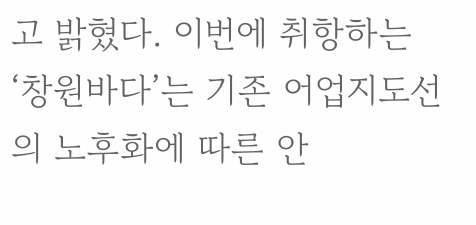고 밝혔다. 이번에 취항하는 ‘창원바다’는 기존 어업지도선의 노후화에 따른 안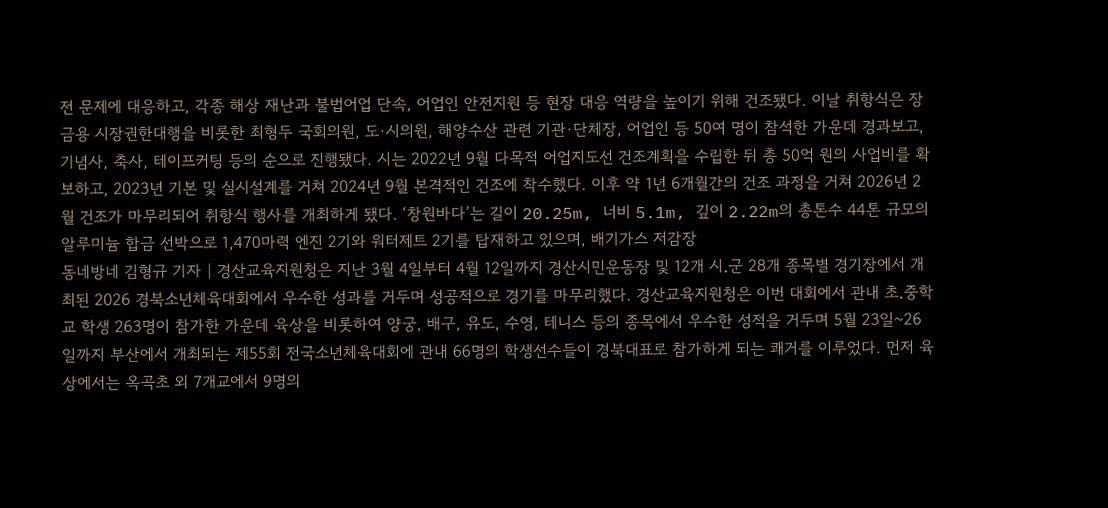전 문제에 대응하고, 각종 해상 재난과 불법어업 단속, 어업인 안전지원 등 현장 대응 역량을 높이기 위해 건조됐다. 이날 취항식은 장금용 시장권한대행을 비롯한 최형두 국회의원, 도·시의원, 해양수산 관련 기관·단체장, 어업인 등 50여 명이 참석한 가운데 경과보고, 기념사, 축사, 테이프커팅 등의 순으로 진행됐다. 시는 2022년 9월 다목적 어업지도선 건조계획을 수립한 뒤 총 50억 원의 사업비를 확보하고, 2023년 기본 및 실시설계를 거쳐 2024년 9월 본격적인 건조에 착수했다. 이후 약 1년 6개월간의 건조 과정을 거쳐 2026년 2월 건조가 마무리되어 취항식 행사를 개최하게 됐다. ‘창원바다’는 길이 20.25m, 너비 5.1m, 깊이 2.22m의 총톤수 44톤 규모의 알루미늄 합금 선박으로 1,470마력 엔진 2기와 워터제트 2기를 탑재하고 있으며, 배기가스 저감장
동네방네 김형규 기자 | 경산교육지원청은 지난 3월 4일부터 4월 12일까지 경산시민운동장 및 12개 시․군 28개 종목별 경기장에서 개최된 2026 경북소년체육대회에서 우수한 성과를 거두며 성공적으로 경기를 마무리했다. 경산교육지원청은 이번 대회에서 관내 초․중학교 학생 263명이 참가한 가운데 육상을 비롯하여 양궁, 배구, 유도, 수영, 테니스 등의 종목에서 우수한 성적을 거두며 5월 23일~26일까지 부산에서 개최되는 제55회 전국소년체육대회에 관내 66명의 학생선수들이 경북대표로 참가하게 되는 쾌거를 이루었다. 먼저 육상에서는 옥곡초 외 7개교에서 9명의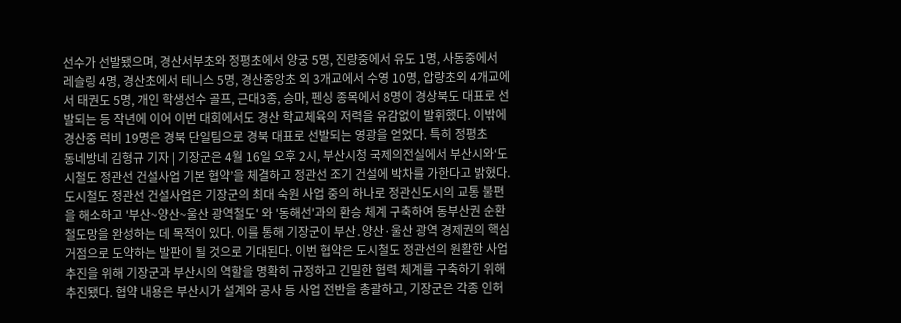선수가 선발됐으며, 경산서부초와 정평초에서 양궁 5명, 진량중에서 유도 1명, 사동중에서 레슬링 4명, 경산초에서 테니스 5명, 경산중앙초 외 3개교에서 수영 10명, 압량초외 4개교에서 태권도 5명, 개인 학생선수 골프, 근대3종, 승마, 펜싱 종목에서 8명이 경상북도 대표로 선발되는 등 작년에 이어 이번 대회에서도 경산 학교체육의 저력을 유감없이 발휘했다. 이밖에 경산중 럭비 19명은 경북 단일팀으로 경북 대표로 선발되는 영광을 얻었다. 특히 정평초
동네방네 김형규 기자 | 기장군은 4월 16일 오후 2시, 부산시청 국제의전실에서 부산시와‘도시철도 정관선 건설사업 기본 협약’을 체결하고 정관선 조기 건설에 박차를 가한다고 밝혔다. 도시철도 정관선 건설사업은 기장군의 최대 숙원 사업 중의 하나로 정관신도시의 교통 불편을 해소하고 '부산~양산~울산 광역철도' 와 '동해선'과의 환승 체계 구축하여 동부산권 순환 철도망을 완성하는 데 목적이 있다. 이를 통해 기장군이 부산․양산·울산 광역 경제권의 핵심 거점으로 도약하는 발판이 될 것으로 기대된다. 이번 협약은 도시철도 정관선의 원활한 사업 추진을 위해 기장군과 부산시의 역할을 명확히 규정하고 긴밀한 협력 체계를 구축하기 위해 추진됐다. 협약 내용은 부산시가 설계와 공사 등 사업 전반을 총괄하고, 기장군은 각종 인허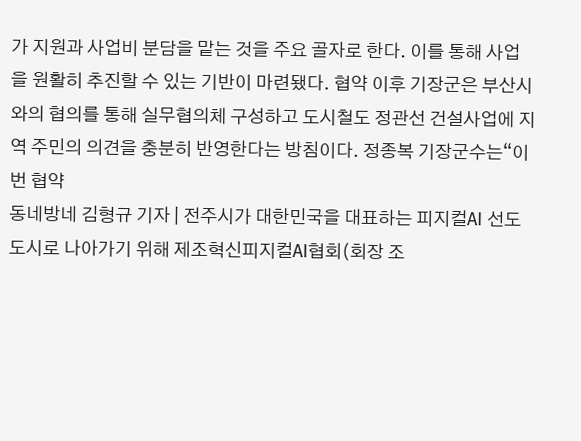가 지원과 사업비 분담을 맡는 것을 주요 골자로 한다. 이를 통해 사업을 원활히 추진할 수 있는 기반이 마련됐다. 협약 이후 기장군은 부산시와의 협의를 통해 실무협의체 구성하고 도시철도 정관선 건설사업에 지역 주민의 의견을 충분히 반영한다는 방침이다. 정종복 기장군수는“이번 협약
동네방네 김형규 기자 | 전주시가 대한민국을 대표하는 피지컬AI 선도도시로 나아가기 위해 제조혁신피지컬AI협회(회장 조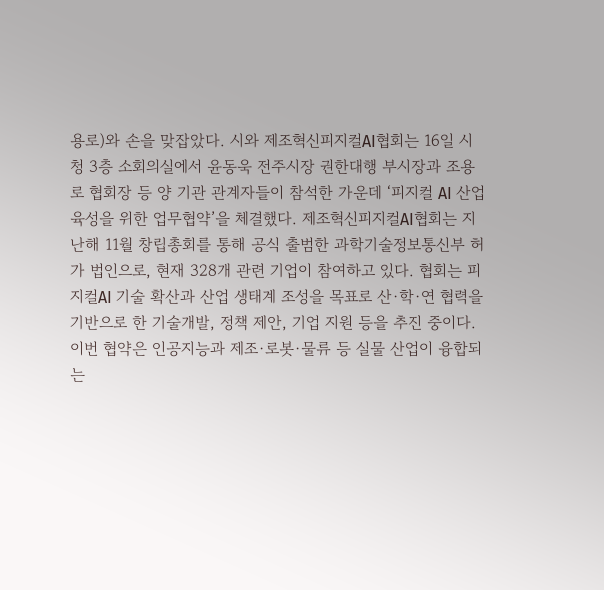용로)와 손을 맞잡았다. 시와 제조혁신피지컬AI협회는 16일 시청 3층 소회의실에서 윤동욱 전주시장 권한대행 부시장과 조용로 협회장 등 양 기관 관계자들이 참석한 가운데 ‘피지컬 AI 산업 육성을 위한 업무협약’을 체결했다. 제조혁신피지컬AI협회는 지난해 11월 창립총회를 통해 공식 출범한 과학기술정보통신부 허가 법인으로, 현재 328개 관련 기업이 참여하고 있다. 협회는 피지컬AI 기술 확산과 산업 생태계 조성을 목표로 산·학·연 협력을 기반으로 한 기술개발, 정책 제안, 기업 지원 등을 추진 중이다. 이번 협약은 인공지능과 제조·로봇·물류 등 실물 산업이 융합되는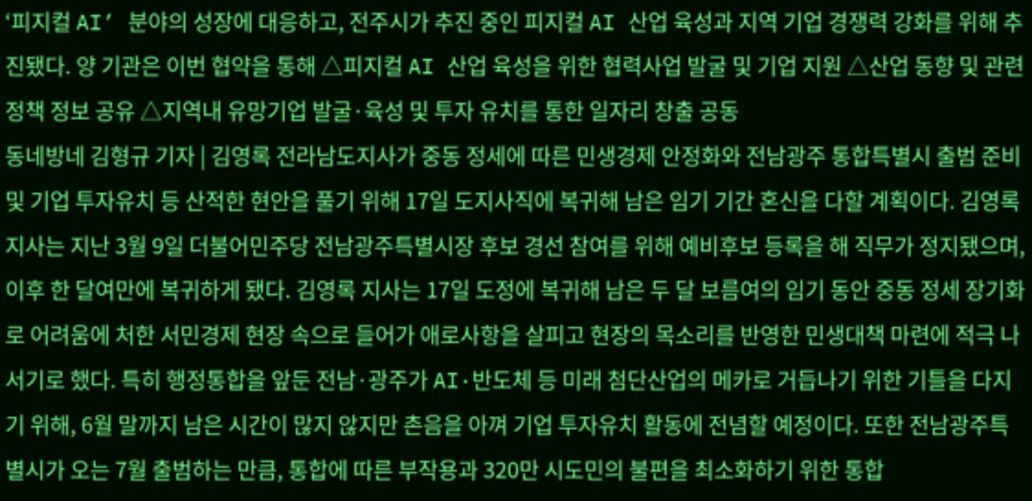‘피지컬 AI’ 분야의 성장에 대응하고, 전주시가 추진 중인 피지컬 AI 산업 육성과 지역 기업 경쟁력 강화를 위해 추진됐다. 양 기관은 이번 협약을 통해 △피지컬 AI 산업 육성을 위한 협력사업 발굴 및 기업 지원 △산업 동향 및 관련 정책 정보 공유 △지역내 유망기업 발굴·육성 및 투자 유치를 통한 일자리 창출 공동
동네방네 김형규 기자 | 김영록 전라남도지사가 중동 정세에 따른 민생경제 안정화와 전남광주 통합특별시 출범 준비 및 기업 투자유치 등 산적한 현안을 풀기 위해 17일 도지사직에 복귀해 남은 임기 기간 혼신을 다할 계획이다. 김영록 지사는 지난 3월 9일 더불어민주당 전남광주특별시장 후보 경선 참여를 위해 예비후보 등록을 해 직무가 정지됐으며, 이후 한 달여만에 복귀하게 됐다. 김영록 지사는 17일 도정에 복귀해 남은 두 달 보름여의 임기 동안 중동 정세 장기화로 어려움에 처한 서민경제 현장 속으로 들어가 애로사항을 살피고 현장의 목소리를 반영한 민생대책 마련에 적극 나서기로 했다. 특히 행정통합을 앞둔 전남·광주가 AI·반도체 등 미래 첨단산업의 메카로 거듭나기 위한 기틀을 다지기 위해, 6월 말까지 남은 시간이 많지 않지만 촌음을 아껴 기업 투자유치 활동에 전념할 예정이다. 또한 전남광주특별시가 오는 7월 출범하는 만큼, 통합에 따른 부작용과 320만 시도민의 불편을 최소화하기 위한 통합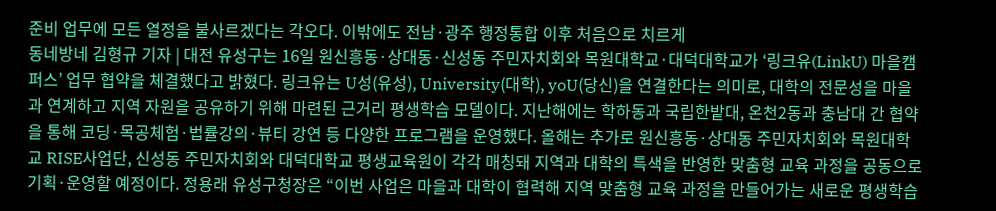준비 업무에 모든 열정을 불사르겠다는 각오다. 이밖에도 전남·광주 행정통합 이후 처음으로 치르게
동네방네 김형규 기자 | 대전 유성구는 16일 원신흥동·상대동·신성동 주민자치회와 목원대학교·대덕대학교가 ‘링크유(LinkU) 마을캠퍼스’ 업무 협약을 체결했다고 밝혔다. 링크유는 U성(유성), University(대학), yoU(당신)을 연결한다는 의미로, 대학의 전문성을 마을과 연계하고 지역 자원을 공유하기 위해 마련된 근거리 평생학습 모델이다. 지난해에는 학하동과 국립한밭대, 온천2동과 충남대 간 협약을 통해 코딩·목공체험·법률강의·뷰티 강연 등 다양한 프로그램을 운영했다. 올해는 추가로 원신흥동·상대동 주민자치회와 목원대학교 RISE사업단, 신성동 주민자치회와 대덕대학교 평생교육원이 각각 매칭돼 지역과 대학의 특색을 반영한 맞춤형 교육 과정을 공동으로 기획·운영할 예정이다. 정용래 유성구청장은 “이번 사업은 마을과 대학이 협력해 지역 맞춤형 교육 과정을 만들어가는 새로운 평생학습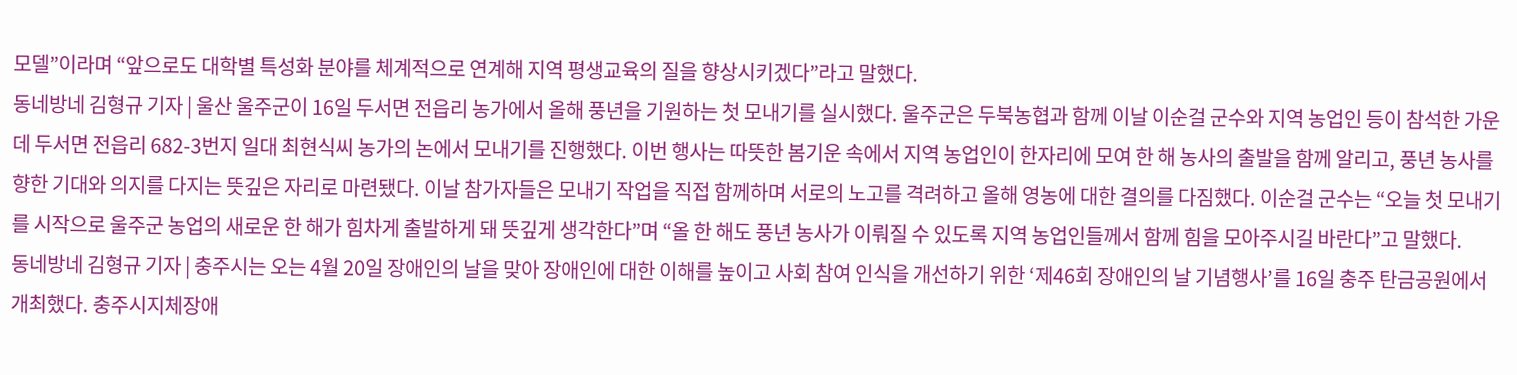모델”이라며 “앞으로도 대학별 특성화 분야를 체계적으로 연계해 지역 평생교육의 질을 향상시키겠다”라고 말했다.
동네방네 김형규 기자 | 울산 울주군이 16일 두서면 전읍리 농가에서 올해 풍년을 기원하는 첫 모내기를 실시했다. 울주군은 두북농협과 함께 이날 이순걸 군수와 지역 농업인 등이 참석한 가운데 두서면 전읍리 682-3번지 일대 최현식씨 농가의 논에서 모내기를 진행했다. 이번 행사는 따뜻한 봄기운 속에서 지역 농업인이 한자리에 모여 한 해 농사의 출발을 함께 알리고, 풍년 농사를 향한 기대와 의지를 다지는 뜻깊은 자리로 마련됐다. 이날 참가자들은 모내기 작업을 직접 함께하며 서로의 노고를 격려하고 올해 영농에 대한 결의를 다짐했다. 이순걸 군수는 “오늘 첫 모내기를 시작으로 울주군 농업의 새로운 한 해가 힘차게 출발하게 돼 뜻깊게 생각한다”며 “올 한 해도 풍년 농사가 이뤄질 수 있도록 지역 농업인들께서 함께 힘을 모아주시길 바란다”고 말했다.
동네방네 김형규 기자 | 충주시는 오는 4월 20일 장애인의 날을 맞아 장애인에 대한 이해를 높이고 사회 참여 인식을 개선하기 위한 ‘제46회 장애인의 날 기념행사’를 16일 충주 탄금공원에서 개최했다. 충주시지체장애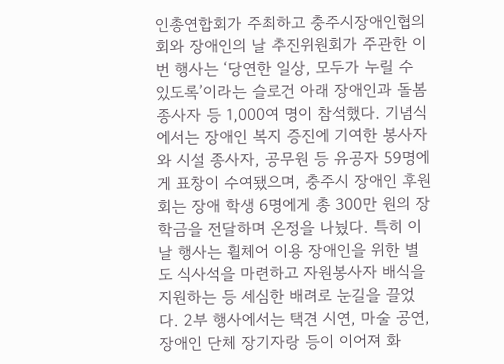인총연합회가 주최하고 충주시장애인협의회와 장애인의 날 추진위원회가 주관한 이번 행사는 ‘당연한 일상, 모두가 누릴 수 있도록’이라는 슬로건 아래 장애인과 돌봄 종사자 등 1,000여 명이 참석했다. 기념식에서는 장애인 복지 증진에 기여한 봉사자와 시설 종사자, 공무원 등 유공자 59명에게 표창이 수여됐으며, 충주시 장애인 후원회는 장애 학생 6명에게 총 300만 원의 장학금을 전달하며 온정을 나눴다. 특히 이날 행사는 휠체어 이용 장애인을 위한 별도 식사석을 마련하고 자원봉사자 배식을 지원하는 등 세심한 배려로 눈길을 끌었다. 2부 행사에서는 택견 시연, 마술 공연, 장애인 단체 장기자랑 등이 이어져 화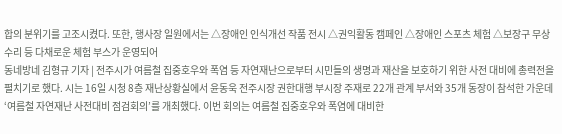합의 분위기를 고조시켰다. 또한, 행사장 일원에서는 △장애인 인식개선 작품 전시 △권익활동 캠페인 △장애인 스포츠 체험 △보장구 무상 수리 등 다채로운 체험 부스가 운영되어
동네방네 김형규 기자 | 전주시가 여름철 집중호우와 폭염 등 자연재난으로부터 시민들의 생명과 재산을 보호하기 위한 사전 대비에 총력전을 펼치기로 했다. 시는 16일 시청 8층 재난상황실에서 윤동욱 전주시장 권한대행 부시장 주재로 22개 관계 부서와 35개 동장이 참석한 가운데 ‘여름철 자연재난 사전대비 점검회의’를 개최했다. 이번 회의는 여름철 집중호우와 폭염에 대비한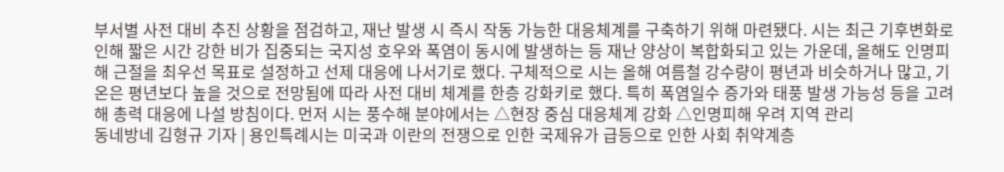부서별 사전 대비 추진 상황을 점검하고, 재난 발생 시 즉시 작동 가능한 대응체계를 구축하기 위해 마련됐다. 시는 최근 기후변화로 인해 짧은 시간 강한 비가 집중되는 국지성 호우와 폭염이 동시에 발생하는 등 재난 양상이 복합화되고 있는 가운데, 올해도 인명피해 근절을 최우선 목표로 설정하고 선제 대응에 나서기로 했다. 구체적으로 시는 올해 여름철 강수량이 평년과 비슷하거나 많고, 기온은 평년보다 높을 것으로 전망됨에 따라 사전 대비 체계를 한층 강화키로 했다. 특히 폭염일수 증가와 태풍 발생 가능성 등을 고려해 총력 대응에 나설 방침이다. 먼저 시는 풍수해 분야에서는 △현장 중심 대응체계 강화 △인명피해 우려 지역 관리
동네방네 김형규 기자 | 용인특례시는 미국과 이란의 전쟁으로 인한 국제유가 급등으로 인한 사회 취약계층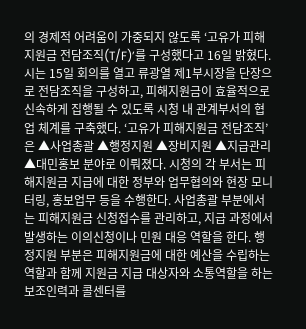의 경제적 어려움이 가중되지 않도록 ‘고유가 피해지원금 전담조직(T/F)’를 구성했다고 16일 밝혔다. 시는 15일 회의를 열고 류광열 제1부시장을 단장으로 전담조직을 구성하고, 피해지원금이 효율적으로 신속하게 집행될 수 있도록 시청 내 관계부서의 협업 체계를 구축했다. ‘고유가 피해지원금 전담조직’은 ▲사업총괄 ▲행정지원 ▲장비지원 ▲지급관리 ▲대민홍보 분야로 이뤄졌다. 시청의 각 부서는 피해지원금 지급에 대한 정부와 업무협의와 현장 모니터링, 홍보업무 등을 수행한다. 사업총괄 부분에서는 피해지원금 신청접수를 관리하고, 지급 과정에서 발생하는 이의신청이나 민원 대응 역할을 한다. 행정지원 부분은 피해지원금에 대한 예산을 수립하는 역할과 함께 지원금 지급 대상자와 소통역할을 하는 보조인력과 콜센터를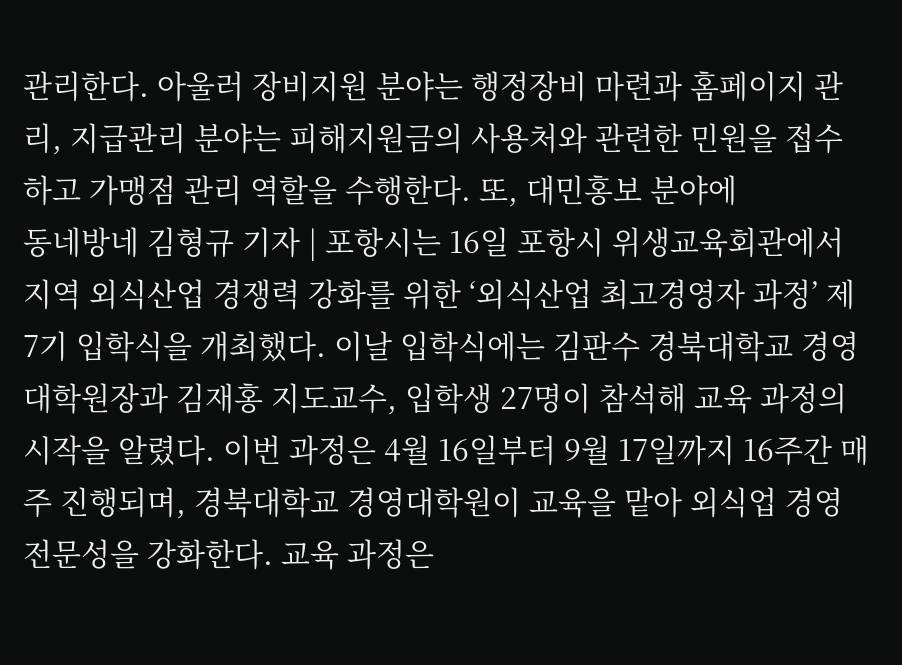관리한다. 아울러 장비지원 분야는 행정장비 마련과 홈페이지 관리, 지급관리 분야는 피해지원금의 사용처와 관련한 민원을 접수하고 가맹점 관리 역할을 수행한다. 또, 대민홍보 분야에
동네방네 김형규 기자 | 포항시는 16일 포항시 위생교육회관에서 지역 외식산업 경쟁력 강화를 위한 ‘외식산업 최고경영자 과정’ 제7기 입학식을 개최했다. 이날 입학식에는 김판수 경북대학교 경영대학원장과 김재홍 지도교수, 입학생 27명이 참석해 교육 과정의 시작을 알렸다. 이번 과정은 4월 16일부터 9월 17일까지 16주간 매주 진행되며, 경북대학교 경영대학원이 교육을 맡아 외식업 경영 전문성을 강화한다. 교육 과정은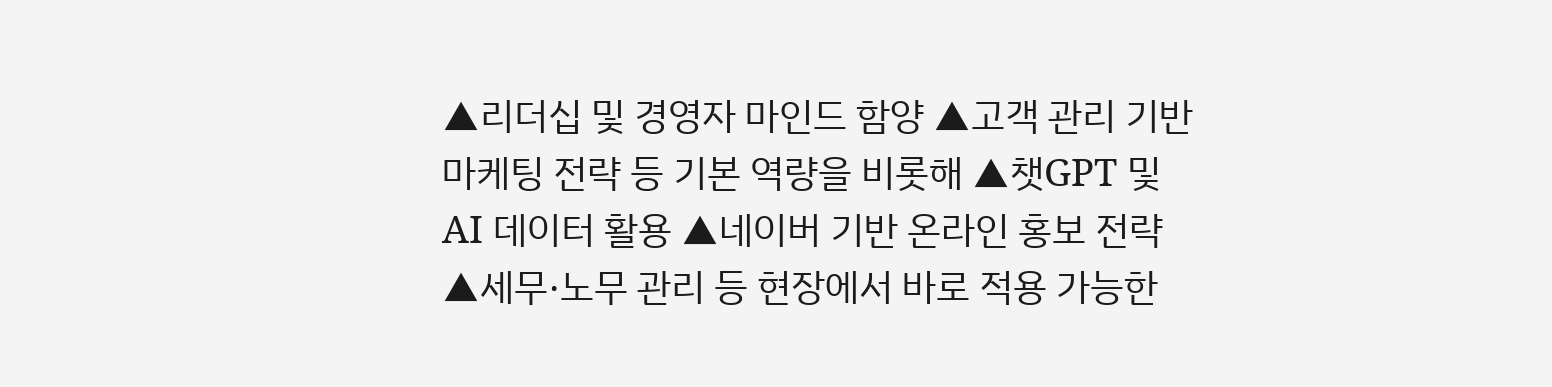▲리더십 및 경영자 마인드 함양 ▲고객 관리 기반 마케팅 전략 등 기본 역량을 비롯해 ▲챗GPT 및 AI 데이터 활용 ▲네이버 기반 온라인 홍보 전략 ▲세무·노무 관리 등 현장에서 바로 적용 가능한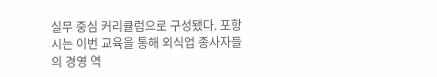실무 중심 커리큘럼으로 구성됐다. 포항시는 이번 교육을 통해 외식업 종사자들의 경영 역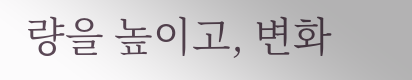량을 높이고, 변화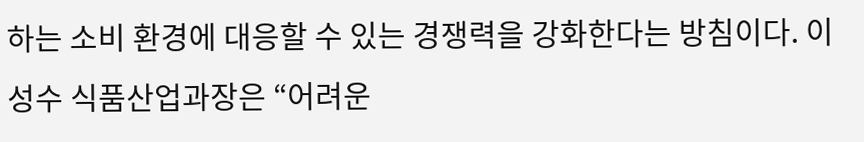하는 소비 환경에 대응할 수 있는 경쟁력을 강화한다는 방침이다. 이성수 식품산업과장은 “어려운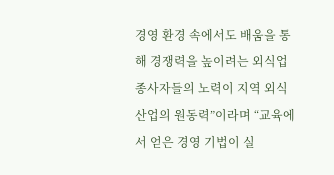경영 환경 속에서도 배움을 통해 경쟁력을 높이려는 외식업 종사자들의 노력이 지역 외식산업의 원동력”이라며 “교육에서 얻은 경영 기법이 실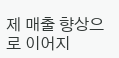제 매출 향상으로 이어지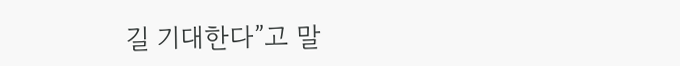길 기대한다”고 말